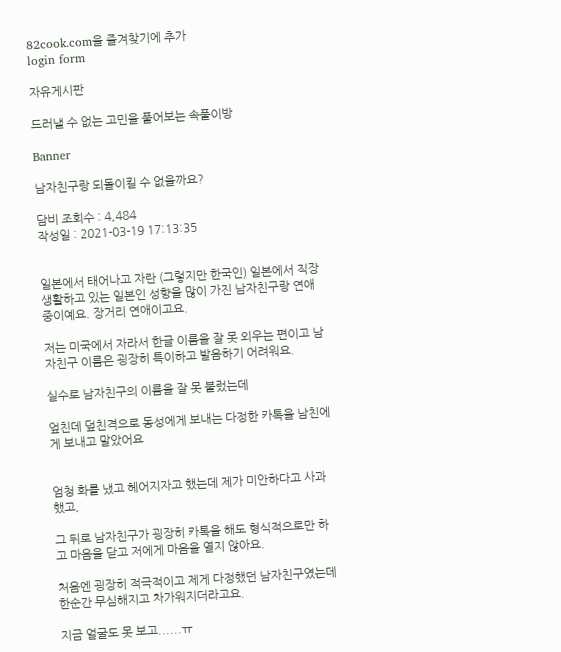82cook.com을 즐겨찾기에 추가
login form

자유게시판

드러낼 수 없는 고민을 풀어보는 속풀이방

Banner

남자친구랑 되돌이킬 수 없을까요?

담비 조회수 : 4,484
작성일 : 2021-03-19 17:13:35


일본에서 태어나고 자란 (그렇지만 한국인) 일본에서 직장생활하고 있는 일본인 성향을 많이 가진 남자친구랑 연애중이예요. 장거리 연애이고요.

저는 미국에서 자라서 한글 이름을 잘 못 외우는 편이고 남자친구 이름은 굉장히 특이하고 발음하기 어려워요.

실수로 남자친구의 이름을 잘 못 불렀는데

엎친데 덮친격으로 동성에게 보내는 다정한 카톡을 남친에게 보내고 말았어요


엄청 화를 냈고 헤어지자고 했는데 제가 미안하다고 사과했고,

그 뒤로 남자친구가 굉장히 카톡을 해도 형식적으로만 하고 마음을 닫고 저에게 마음을 열지 않아요.

처음엔 굉장히 적극적이고 제게 다정했던 남자친구였는데 한순간 무심해지고 차가워지더라고요.

지금 얼굴도 못 보고......ㅠ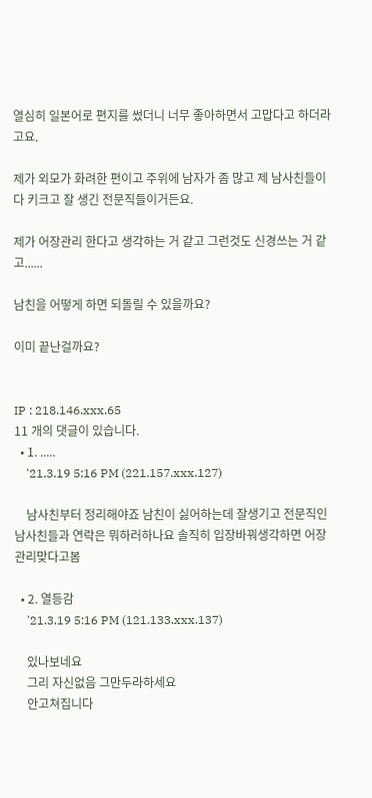열심히 일본어로 편지를 썼더니 너무 좋아하면서 고맙다고 하더라고요.

제가 외모가 화려한 편이고 주위에 남자가 좀 많고 제 남사친들이 다 키크고 잘 생긴 전문직들이거든요.

제가 어장관리 한다고 생각하는 거 같고 그런것도 신경쓰는 거 같고......

남친을 어떻게 하면 되돌릴 수 있을까요?

이미 끝난걸까요?


IP : 218.146.xxx.65
11 개의 댓글이 있습니다.
  • 1. .....
    '21.3.19 5:16 PM (221.157.xxx.127)

    남사친부터 정리해야죠 남친이 싫어하는데 잘생기고 전문직인 남사친들과 연락은 뭐하러하나요 솔직히 입장바꿔생각하면 어장관리맞다고봄

  • 2. 열등감
    '21.3.19 5:16 PM (121.133.xxx.137)

    있나보네요
    그리 자신없음 그만두라하세요
    안고쳐집니다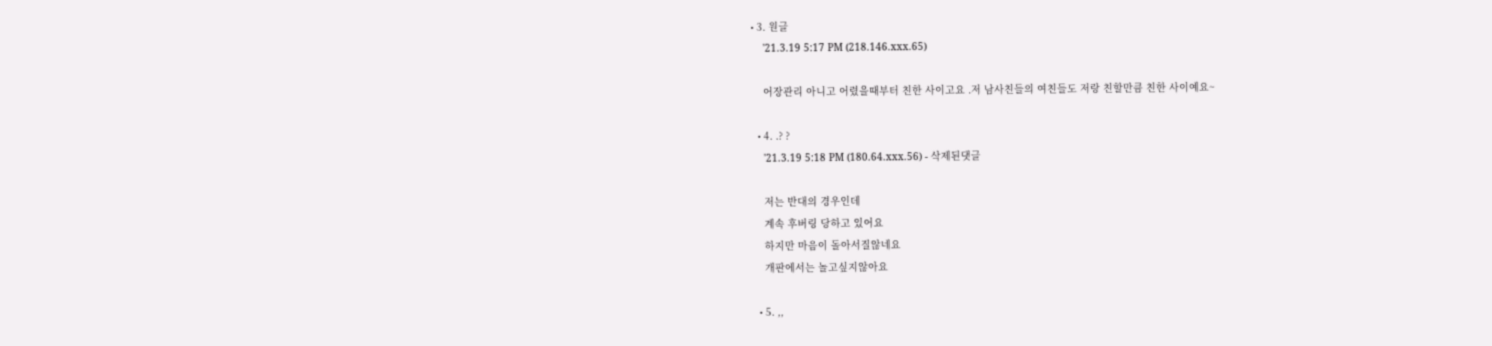• 3. 원글
    '21.3.19 5:17 PM (218.146.xxx.65)

    어장관리 아니고 어렸을때부터 친한 사이고요 .저 남사친들의 여친들도 저랑 친할만큼 친한 사이예요~

  • 4. .? ?
    '21.3.19 5:18 PM (180.64.xxx.56) - 삭제된댓글

    저는 반대의 경우인데
    계속 후버링 당하고 있어요
    하지만 마음이 돌아서질않네요
    개판에서는 놀고싶지않아요

  • 5. ,,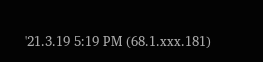'21.3.19 5:19 PM (68.1.xxx.181)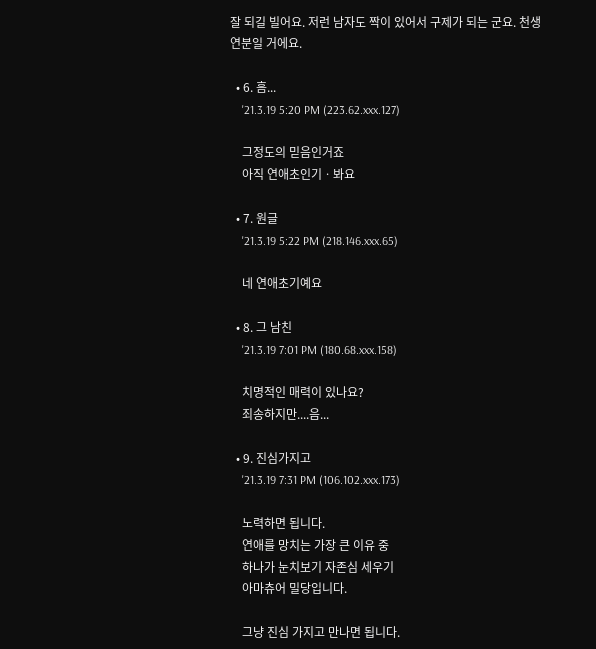잘 되길 빌어요. 저런 남자도 짝이 있어서 구제가 되는 군요. 천생연분일 거에요.

  • 6. 흠...
    '21.3.19 5:20 PM (223.62.xxx.127)

    그정도의 믿음인거죠
    아직 연애초인기ㆍ봐요

  • 7. 원글
    '21.3.19 5:22 PM (218.146.xxx.65)

    네 연애초기예요

  • 8. 그 남친
    '21.3.19 7:01 PM (180.68.xxx.158)

    치명적인 매력이 있나요?
    죄송하지만....음...

  • 9. 진심가지고
    '21.3.19 7:31 PM (106.102.xxx.173)

    노력하면 됩니다.
    연애를 망치는 가장 큰 이유 중
    하나가 눈치보기 자존심 세우기
    아마츄어 밀당입니다.

    그냥 진심 가지고 만나면 됩니다.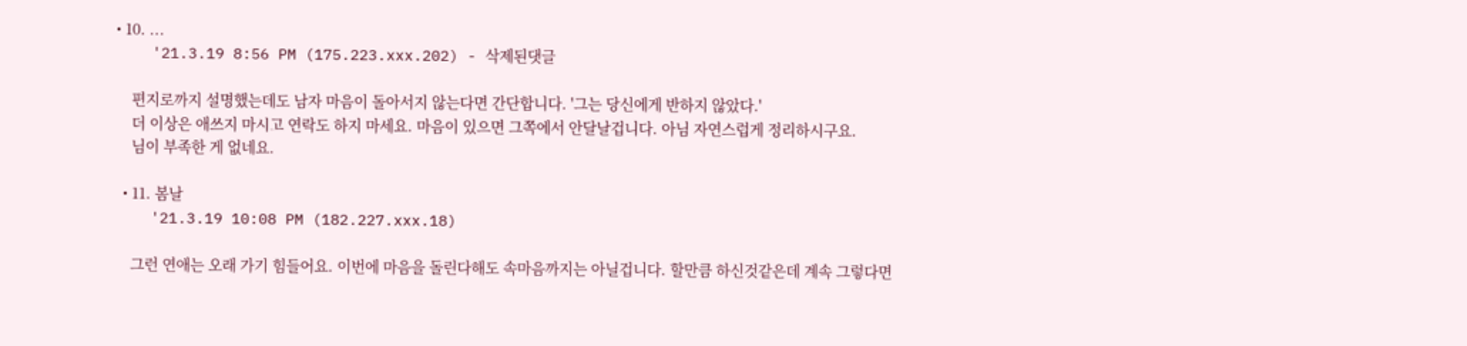• 10. ...
    '21.3.19 8:56 PM (175.223.xxx.202) - 삭제된댓글

    편지로까지 설명했는데도 남자 마음이 돌아서지 않는다면 간단합니다. '그는 당신에게 반하지 않았다.'
    더 이상은 애쓰지 마시고 연락도 하지 마세요. 마음이 있으면 그쪽에서 안달날겁니다. 아님 자연스럽게 정리하시구요.
    님이 부족한 게 없네요.

  • 11. 봄날
    '21.3.19 10:08 PM (182.227.xxx.18)

    그런 연애는 오래 가기 힘들어요. 이번에 마음을 돌린다해도 속마음까지는 아닐겁니다. 할만큼 하신것같은데 계속 그렇다면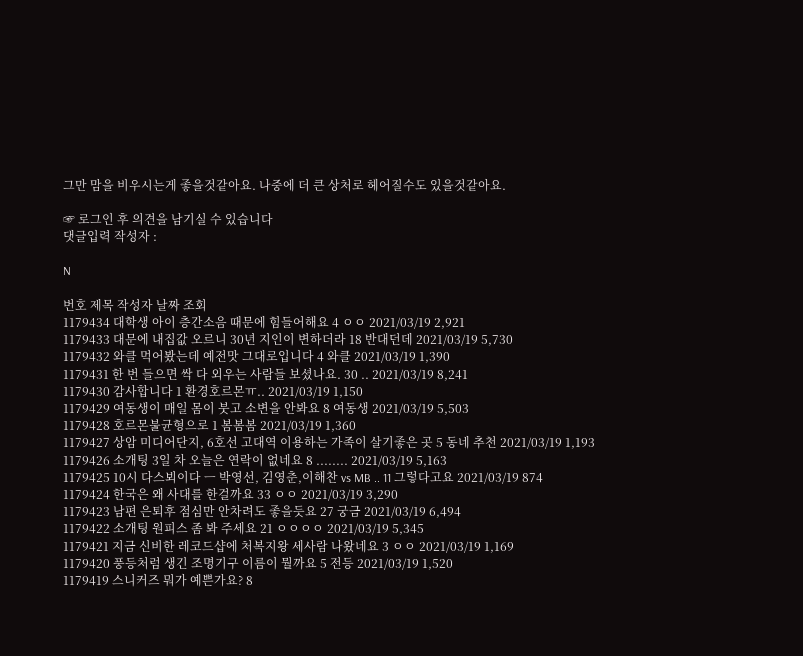그만 맘을 비우시는게 좋을것같아요. 나중에 더 큰 상처로 헤어질수도 있을것같아요.

☞ 로그인 후 의견을 남기실 수 있습니다
댓글입력 작성자 :

N

번호 제목 작성자 날짜 조회
1179434 대학생 아이 층간소음 때문에 힘들어해요 4 ㅇㅇ 2021/03/19 2,921
1179433 대문에 내집값 오르니 30년 지인이 변하더라 18 반대던데 2021/03/19 5,730
1179432 와클 먹어봤는데 예전맛 그대로입니다 4 와클 2021/03/19 1,390
1179431 한 번 들으면 싹 다 외우는 사람들 보셨나요. 30 .. 2021/03/19 8,241
1179430 감사합니다 1 환경호르몬ㅠ.. 2021/03/19 1,150
1179429 여동생이 매일 몸이 붓고 소변을 안봐요 8 여동생 2021/03/19 5,503
1179428 호르몬불균형으로 1 봄봄봄 2021/03/19 1,360
1179427 상암 미디어단지, 6호선 고대역 이용하는 가족이 살기좋은 곳 5 동네 추천 2021/03/19 1,193
1179426 소개팅 3일 차 오늘은 연락이 없네요 8 ........ 2021/03/19 5,163
1179425 10시 다스뵈이다 ㅡ 박영선, 김영춘,이해찬 vs MB .. 11 그렇다고요 2021/03/19 874
1179424 한국은 왜 사대를 한걸까요 33 ㅇㅇ 2021/03/19 3,290
1179423 남편 은퇴후 점심만 안차려도 좋을듯요 27 궁금 2021/03/19 6,494
1179422 소개팅 원피스 좀 봐 주세요 21 ㅇㅇㅇㅇ 2021/03/19 5,345
1179421 지금 신비한 레코드샵에 처복지왕 세사람 나왔네요 3 ㅇㅇ 2021/03/19 1,169
1179420 풍등처럼 생긴 조명기구 이름이 뭘까요 5 전등 2021/03/19 1,520
1179419 스니커즈 뭐가 예쁜가요? 8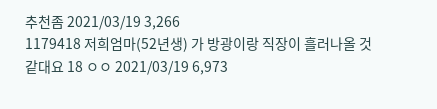추천좀 2021/03/19 3,266
1179418 저희엄마(52년생) 가 방광이랑 직장이 흘러나올 것 같대요 18 ㅇㅇ 2021/03/19 6,973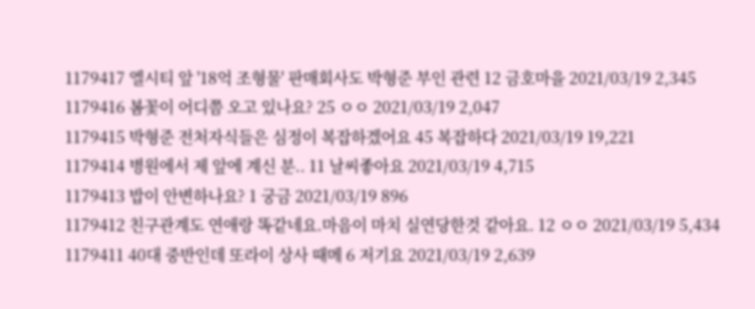1179417 엘시티 앞 '18억 조형물' 판매회사도 박형준 부인 관련 12 금호마을 2021/03/19 2,345
1179416 봄꽃이 어디쯤 오고 있나요? 25 ㅇㅇ 2021/03/19 2,047
1179415 박형준 전처자식들은 심정이 복잡하겠어요 45 복잡하다 2021/03/19 19,221
1179414 병원에서 제 앞에 계신 분.. 11 날씨좋아요 2021/03/19 4,715
1179413 밥이 안변하나요? 1 궁금 2021/03/19 896
1179412 친구관계도 연애랑 똑같네요.마음이 마치 실연당한것 같아요. 12 ㅇㅇ 2021/03/19 5,434
1179411 40대 중반인데 또라이 상사 때메 6 저기요 2021/03/19 2,639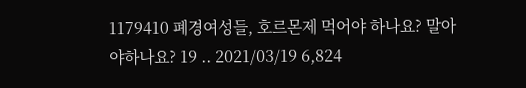1179410 폐경여성들, 호르몬제 먹어야 하나요? 말아야하나요? 19 .. 2021/03/19 6,824